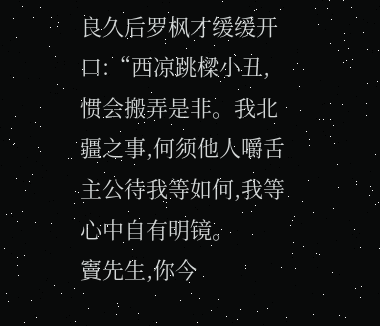良久后罗枫才缓缓开口:“西凉跳樑小丑,惯会搬弄是非。我北疆之事,何须他人嚼舌
主公待我等如何,我等心中自有明镜。
竇先生,你今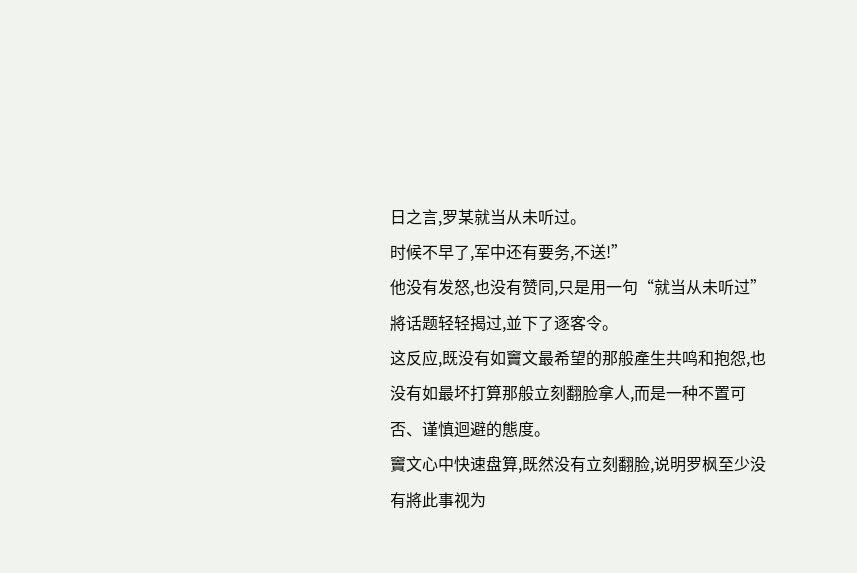日之言,罗某就当从未听过。
时候不早了,军中还有要务,不送!”
他没有发怒,也没有赞同,只是用一句“就当从未听过”將话题轻轻揭过,並下了逐客令。
这反应,既没有如竇文最希望的那般產生共鸣和抱怨,也没有如最坏打算那般立刻翻脸拿人,而是一种不置可否、谨慎迴避的態度。
竇文心中快速盘算,既然没有立刻翻脸,说明罗枫至少没有將此事视为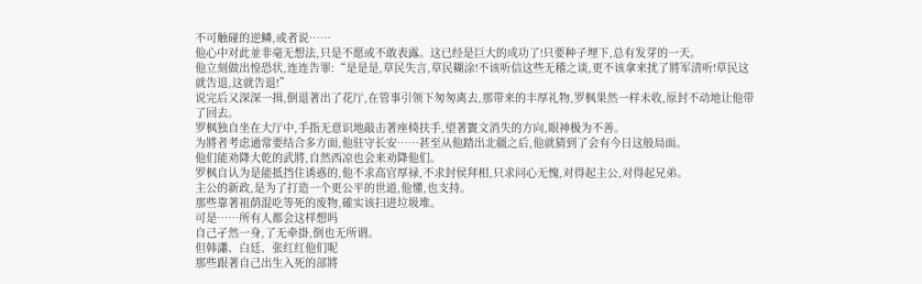不可触碰的逆鳞,或者说……
他心中对此並非毫无想法,只是不愿或不敢表露。这已经是巨大的成功了!只要种子埋下,总有发芽的一天。
他立刻做出惶恐状,连连告罪:“是是是,草民失言,草民糊涂!不该听信这些无稽之谈,更不该拿来扰了將军清听!草民这就告退,这就告退!”
说完后又深深一揖,倒退著出了花厅,在管事引领下匆匆离去,那带来的丰厚礼物,罗枫果然一样未收,原封不动地让他带了回去。
罗枫独自坐在大厅中,手指无意识地敲击著座椅扶手,望著竇文消失的方向,眼神极为不善。
为將者考虑通常要结合多方面,他驻守长安……甚至从他踏出北疆之后,他就猜到了会有今日这般局面。
他们能劝降大乾的武將,自然西凉也会来劝降他们。
罗枫自认为是能抵挡住诱惑的,他不求高官厚禄,不求封侯拜相,只求问心无愧,对得起主公,对得起兄弟。
主公的新政,是为了打造一个更公平的世道,他懂,也支持。
那些靠著祖荫混吃等死的废物,確实该扫进垃圾堆。
可是……所有人都会这样想吗
自己孑然一身,了无牵掛,倒也无所谓。
但韩瀟、白廷、张红红他们呢
那些跟著自己出生入死的部將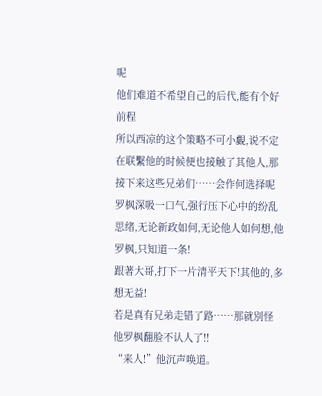呢
他们难道不希望自己的后代,能有个好前程
所以西凉的这个策略不可小覷,说不定在联繫他的时候便也接触了其他人,那接下来这些兄弟们……会作何选择呢
罗枫深吸一口气,强行压下心中的纷乱思绪,无论新政如何,无论他人如何想,他罗枫,只知道一条!
跟著大哥,打下一片清平天下!其他的,多想无益!
若是真有兄弟走错了路……那就別怪他罗枫翻脸不认人了!!
“来人!”他沉声唤道。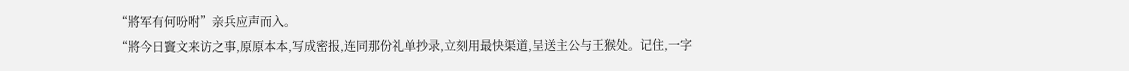“將军有何吩咐”亲兵应声而入。
“將今日竇文来访之事,原原本本,写成密报,连同那份礼单抄录,立刻用最快渠道,呈送主公与王猴处。记住,一字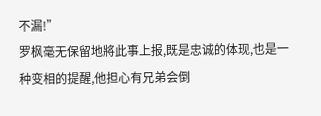不漏!”
罗枫毫无保留地將此事上报,既是忠诚的体现,也是一种变相的提醒,他担心有兄弟会倒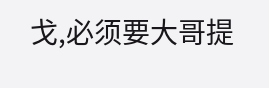戈,必须要大哥提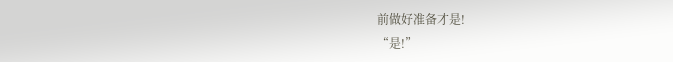前做好准备才是!
“是!”